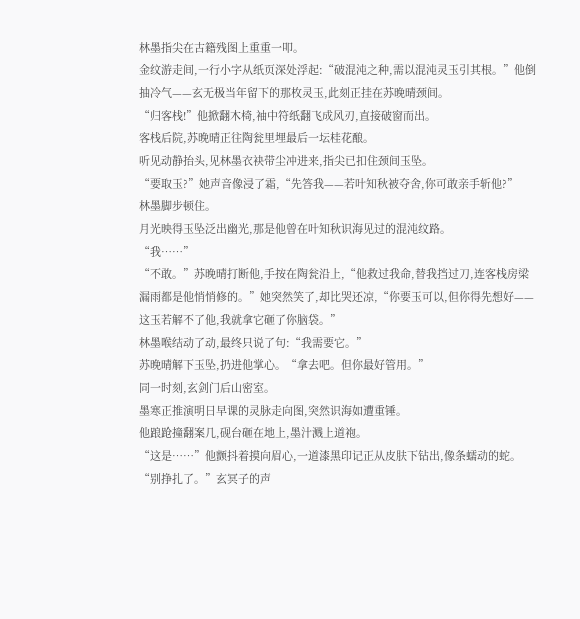林墨指尖在古籍残图上重重一叩。
金纹游走间,一行小字从纸页深处浮起:“破混沌之种,需以混沌灵玉引其根。”他倒抽冷气——玄无极当年留下的那枚灵玉,此刻正挂在苏晚晴颈间。
“归客栈!”他掀翻木椅,袖中符纸翻飞成风刃,直接破窗而出。
客栈后院,苏晚晴正往陶瓮里埋最后一坛桂花酿。
听见动静抬头,见林墨衣袂带尘冲进来,指尖已扣住颈间玉坠。
“要取玉?”她声音像浸了霜,“先答我——若叶知秋被夺舍,你可敢亲手斩他?”
林墨脚步顿住。
月光映得玉坠泛出幽光,那是他曾在叶知秋识海见过的混沌纹路。
“我……”
“不敢。”苏晚晴打断他,手按在陶瓮沿上,“他救过我命,替我挡过刀,连客栈房梁漏雨都是他悄悄修的。”她突然笑了,却比哭还凉,“你要玉可以,但你得先想好——这玉若解不了他,我就拿它砸了你脑袋。”
林墨喉结动了动,最终只说了句:“我需要它。”
苏晚晴解下玉坠,扔进他掌心。“拿去吧。但你最好管用。”
同一时刻,玄剑门后山密室。
墨寒正推演明日早课的灵脉走向图,突然识海如遭重锤。
他踉跄撞翻案几,砚台砸在地上,墨汁溅上道袍。
“这是……”他颤抖着摸向眉心,一道漆黑印记正从皮肤下钻出,像条蠕动的蛇。
“别挣扎了。”玄冥子的声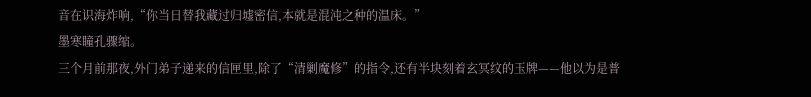音在识海炸响,“你当日替我藏过归墟密信,本就是混沌之种的温床。”
墨寒瞳孔骤缩。
三个月前那夜,外门弟子递来的信匣里,除了“清剿魔修”的指令,还有半块刻着玄冥纹的玉牌——他以为是普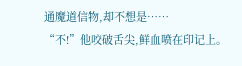通魔道信物,却不想是……
“不!”他咬破舌尖,鲜血喷在印记上。